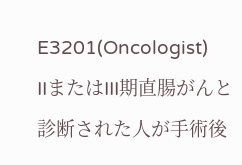E3201(Oncologist)
IIまたはIII期直腸がんと診断された人が手術後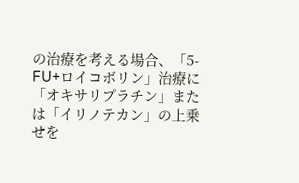の治療を考える場合、「5-FU+ロイコボリン」治療に「オキサリプラチン」または「イリノテカン」の上乗せを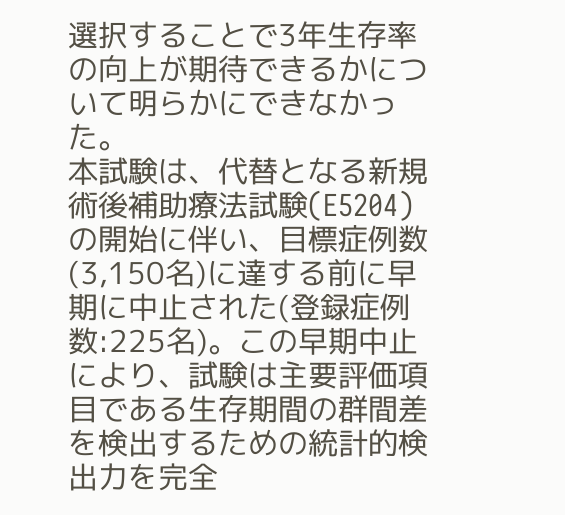選択することで3年生存率の向上が期待できるかについて明らかにできなかった。
本試験は、代替となる新規術後補助療法試験(E5204)の開始に伴い、目標症例数(3,150名)に達する前に早期に中止された(登録症例数:225名)。この早期中止により、試験は主要評価項目である生存期間の群間差を検出するための統計的検出力を完全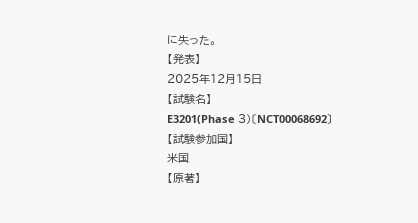に失った。
【発表】
2025年12月15日
【試験名】
E3201(Phase 3)〔NCT00068692〕
【試験参加国】
米国
【原著】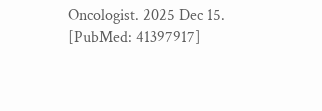Oncologist. 2025 Dec 15. [PubMed: 41397917]